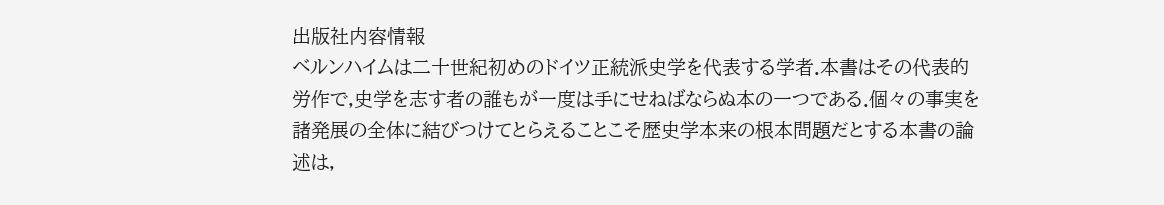出版社内容情報
ベルンハイムは二十世紀初めのドイツ正統派史学を代表する学者.本書はその代表的労作で,史学を志す者の誰もが一度は手にせねばならぬ本の一つである.個々の事実を諸発展の全体に結びつけてとらえることこそ歴史学本来の根本問題だとする本書の論述は,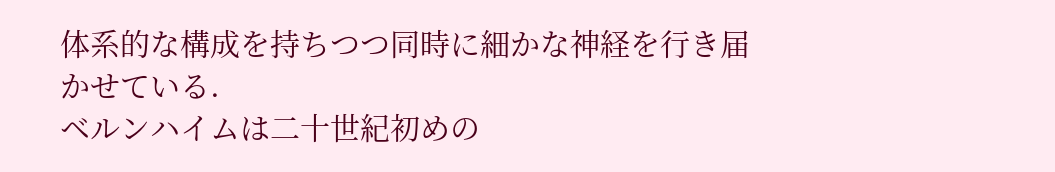体系的な構成を持ちつつ同時に細かな神経を行き届かせている.
ベルンハイムは二十世紀初めの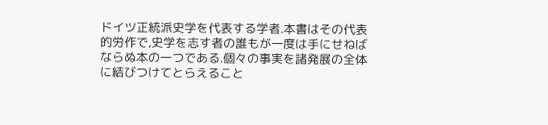ドイツ正統派史学を代表する学者.本書はその代表的労作で,史学を志す者の誰もが一度は手にせねばならぬ本の一つである.個々の事実を諸発展の全体に結びつけてとらえること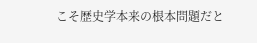こそ歴史学本来の根本問題だと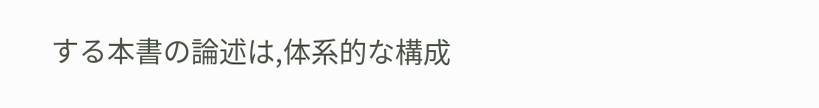する本書の論述は,体系的な構成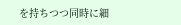を持ちつつ同時に細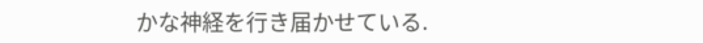かな神経を行き届かせている.